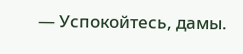— Успокойтесь, дамы.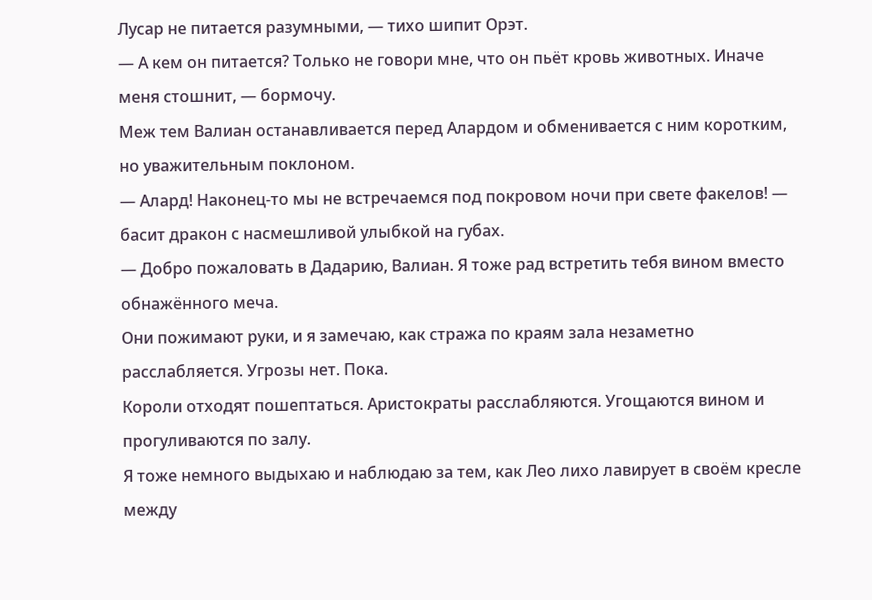Лусар не питается разумными, — тихо шипит Орэт.
— А кем он питается? Только не говори мне, что он пьёт кровь животных. Иначе меня стошнит, — бормочу.
Меж тем Валиан останавливается перед Алардом и обменивается с ним коротким, но уважительным поклоном.
— Алард! Наконец-то мы не встречаемся под покровом ночи при свете факелов! — басит дракон с насмешливой улыбкой на губах.
— Добро пожаловать в Дадарию, Валиан. Я тоже рад встретить тебя вином вместо обнажённого меча.
Они пожимают руки, и я замечаю, как стража по краям зала незаметно расслабляется. Угрозы нет. Пока.
Короли отходят пошептаться. Аристократы расслабляются. Угощаются вином и прогуливаются по залу.
Я тоже немного выдыхаю и наблюдаю за тем, как Лео лихо лавирует в своём кресле между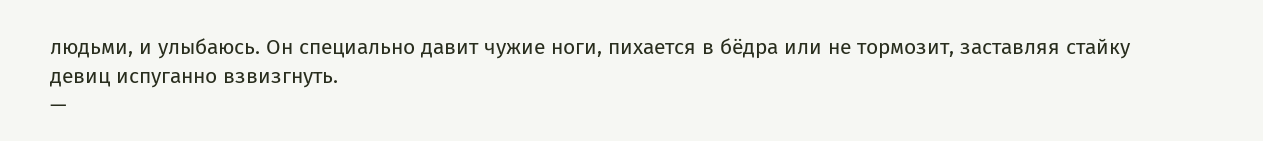людьми, и улыбаюсь. Он специально давит чужие ноги, пихается в бёдра или не тормозит, заставляя стайку девиц испуганно взвизгнуть.
—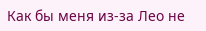Как бы меня из-за Лео не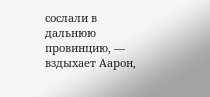сослали в дальнюю провинцию, — вздыхает Аарон,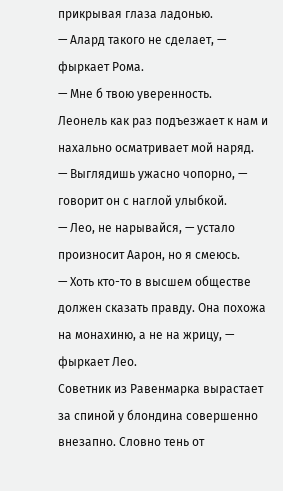прикрывая глаза ладонью.
— Алард такого не сделает, — фыркает Рома.
— Мне б твою уверенность.
Леонель как раз подъезжает к нам и нахально осматривает мой наряд.
— Выглядишь ужасно чопорно, — говорит он с наглой улыбкой.
— Лео, не нарывайся, — устало произносит Аарон, но я смеюсь.
— Хоть кто-то в высшем обществе должен сказать правду. Она похожа на монахиню, а не на жрицу, — фыркает Лео.
Советник из Равенмарка вырастает за спиной у блондина совершенно внезапно. Словно тень от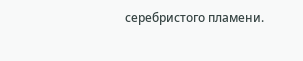серебристого пламени.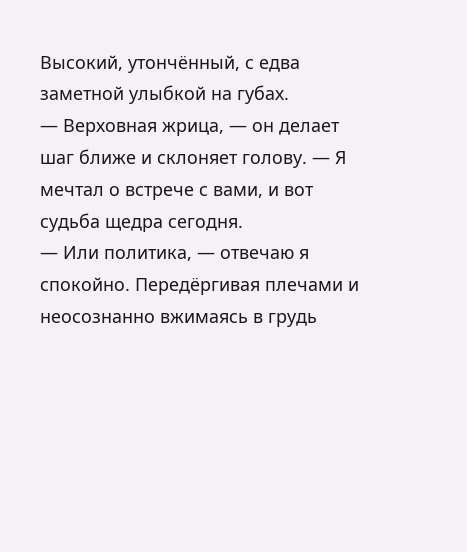Высокий, утончённый, с едва заметной улыбкой на губах.
— Верховная жрица, — он делает шаг ближе и склоняет голову. — Я мечтал о встрече с вами, и вот судьба щедра сегодня.
— Или политика, — отвечаю я спокойно. Передёргивая плечами и неосознанно вжимаясь в грудь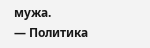мужа.
— Политика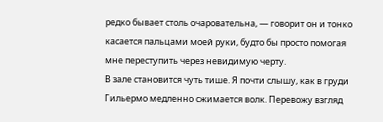редко бывает столь очаровательна, — говорит он и тонко касается пальцами моей руки, будто бы просто помогая мне переступить через невидимую черту.
В зале становится чуть тише. Я почти слышу, как в груди Гильермо медленно сжимается волк. Перевожу взгляд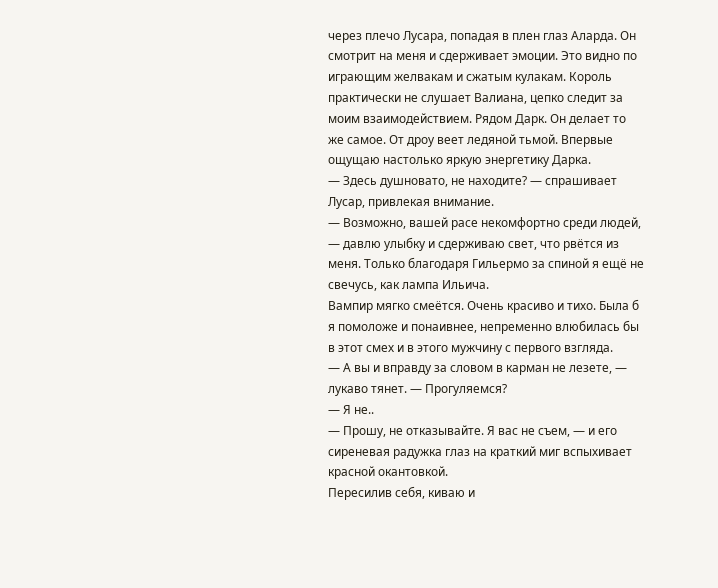через плечо Лусара, попадая в плен глаз Аларда. Он смотрит на меня и сдерживает эмоции. Это видно по играющим желвакам и сжатым кулакам. Король практически не слушает Валиана, цепко следит за моим взаимодействием. Рядом Дарк. Он делает то же самое. От дроу веет ледяной тьмой. Впервые ощущаю настолько яркую энергетику Дарка.
— Здесь душновато, не находите? — спрашивает Лусар, привлекая внимание.
— Возможно, вашей расе некомфортно среди людей, — давлю улыбку и сдерживаю свет, что рвётся из меня. Только благодаря Гильермо за спиной я ещё не свечусь, как лампа Ильича.
Вампир мягко смеётся. Очень красиво и тихо. Была б я помоложе и понаивнее, непременно влюбилась бы в этот смех и в этого мужчину с первого взгляда.
— А вы и вправду за словом в карман не лезете, — лукаво тянет. — Прогуляемся?
— Я не..
— Прошу, не отказывайте. Я вас не съем, — и его сиреневая радужка глаз на краткий миг вспыхивает красной окантовкой.
Пересилив себя, киваю и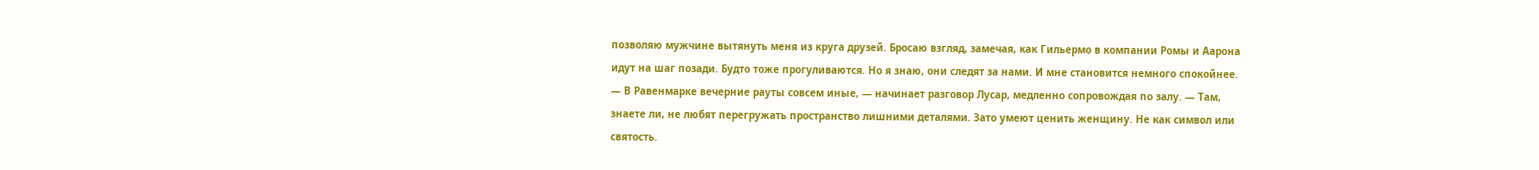позволяю мужчине вытянуть меня из круга друзей. Бросаю взгляд, замечая, как Гильермо в компании Ромы и Аарона идут на шаг позади. Будто тоже прогуливаются. Но я знаю, они следят за нами. И мне становится немного спокойнее.
— В Равенмарке вечерние рауты совсем иные, — начинает разговор Лусар, медленно сопровождая по залу. — Там, знаете ли, не любят перегружать пространство лишними деталями. Зато умеют ценить женщину. Не как символ или святость.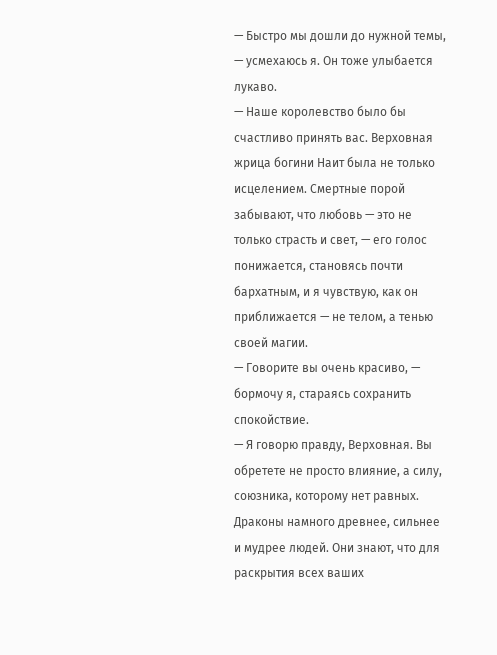— Быстро мы дошли до нужной темы, — усмехаюсь я. Он тоже улыбается лукаво.
— Наше королевство было бы счастливо принять вас. Верховная жрица богини Наит была не только исцелением. Смертные порой забывают, что любовь — это не только страсть и свет, — его голос понижается, становясь почти бархатным, и я чувствую, как он приближается — не телом, а тенью своей магии.
— Говорите вы очень красиво, — бормочу я, стараясь сохранить спокойствие.
— Я говорю правду, Верховная. Вы обретете не просто влияние, а силу, союзника, которому нет равных. Драконы намного древнее, сильнее и мудрее людей. Они знают, что для раскрытия всех ваших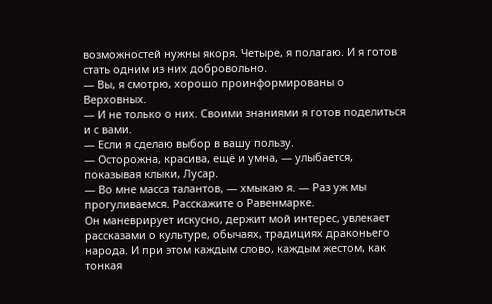возможностей нужны якоря. Четыре, я полагаю. И я готов стать одним из них добровольно.
— Вы, я смотрю, хорошо проинформированы о Верховных.
— И не только о них. Своими знаниями я готов поделиться и с вами.
— Если я сделаю выбор в вашу пользу.
— Осторожна, красива, ещё и умна, — улыбается, показывая клыки, Лусар.
— Во мне масса талантов, — хмыкаю я. — Раз уж мы прогуливаемся. Расскажите о Равенмарке.
Он маневрирует искусно, держит мой интерес, увлекает рассказами о культуре, обычаях, традициях драконьего народа. И при этом каждым слово, каждым жестом, как тонкая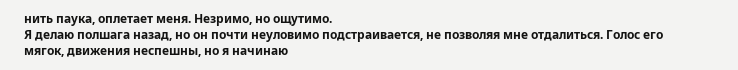нить паука, оплетает меня. Незримо, но ощутимо.
Я делаю полшага назад, но он почти неуловимо подстраивается, не позволяя мне отдалиться. Голос его мягок, движения неспешны, но я начинаю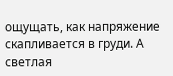ощущать, как напряжение скапливается в груди. А светлая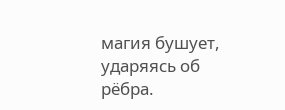магия бушует, ударяясь об рёбра.